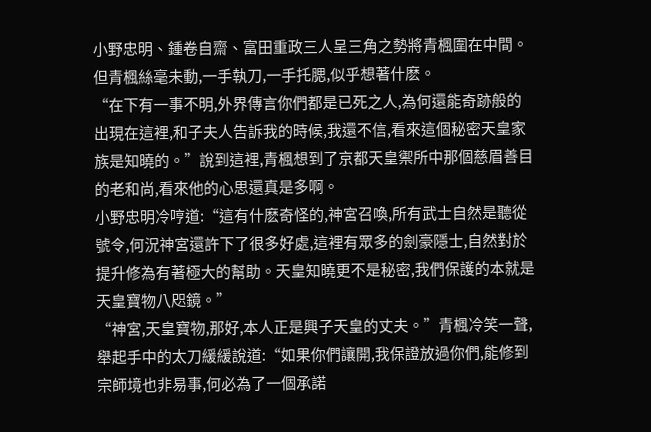小野忠明、鍾卷自齋、富田重政三人呈三角之勢將青楓圍在中間。但青楓絲毫未動,一手執刀,一手托腮,似乎想著什麽。
“在下有一事不明,外界傳言你們都是已死之人,為何還能奇跡般的出現在這裡,和子夫人告訴我的時候,我還不信,看來這個秘密天皇家族是知曉的。”說到這裡,青楓想到了京都天皇禦所中那個慈眉善目的老和尚,看來他的心思還真是多啊。
小野忠明冷哼道:“這有什麽奇怪的,神宮召喚,所有武士自然是聽從號令,何況神宮還許下了很多好處,這裡有眾多的劍豪隱士,自然對於提升修為有著極大的幫助。天皇知曉更不是秘密,我們保護的本就是天皇寶物八咫鏡。”
“神宮,天皇寶物,那好,本人正是興子天皇的丈夫。”青楓冷笑一聲,舉起手中的太刀緩緩說道:“如果你們讓開,我保證放過你們,能修到宗師境也非易事,何必為了一個承諾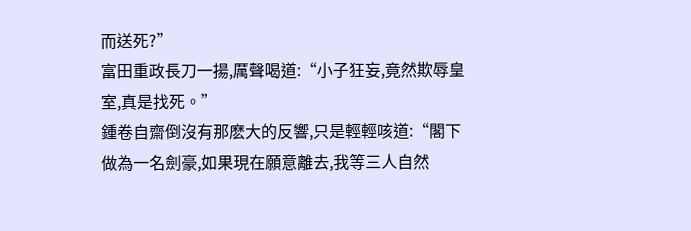而送死?”
富田重政長刀一揚,厲聲喝道:“小子狂妄,竟然欺辱皇室,真是找死。”
鍾卷自齋倒沒有那麽大的反響,只是輕輕咳道:“閣下做為一名劍豪,如果現在願意離去,我等三人自然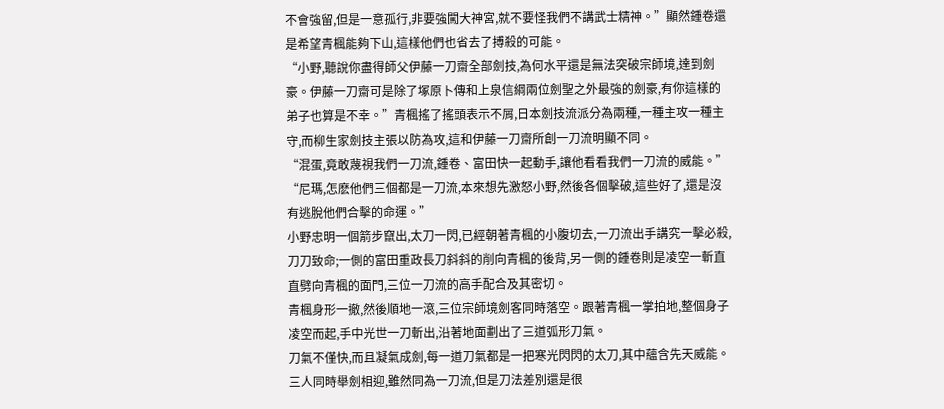不會強留,但是一意孤行,非要強闖大神宮,就不要怪我們不講武士精神。”顯然鍾卷還是希望青楓能夠下山,這樣他們也省去了搏殺的可能。
“小野,聽說你盡得師父伊藤一刀齋全部劍技,為何水平還是無法突破宗師境,達到劍豪。伊藤一刀齋可是除了塚原卜傳和上泉信綱兩位劍聖之外最強的劍豪,有你這樣的弟子也算是不幸。”青楓搖了搖頭表示不屑,日本劍技流派分為兩種,一種主攻一種主守,而柳生家劍技主張以防為攻,這和伊藤一刀齋所創一刀流明顯不同。
“混蛋,竟敢蔑視我們一刀流,鍾卷、富田快一起動手,讓他看看我們一刀流的威能。”
“尼瑪,怎麽他們三個都是一刀流,本來想先激怒小野,然後各個擊破,這些好了,還是沒有逃脫他們合擊的命運。”
小野忠明一個箭步竄出,太刀一閃,已經朝著青楓的小腹切去,一刀流出手講究一擊必殺,刀刀致命;一側的富田重政長刀斜斜的削向青楓的後背,另一側的鍾卷則是凌空一斬直直劈向青楓的面門,三位一刀流的高手配合及其密切。
青楓身形一撤,然後順地一滾,三位宗師境劍客同時落空。跟著青楓一掌拍地,整個身子凌空而起,手中光世一刀斬出,沿著地面劃出了三道弧形刀氣。
刀氣不僅快,而且凝氣成劍,每一道刀氣都是一把寒光閃閃的太刀,其中蘊含先天威能。三人同時舉劍相迎,雖然同為一刀流,但是刀法差別還是很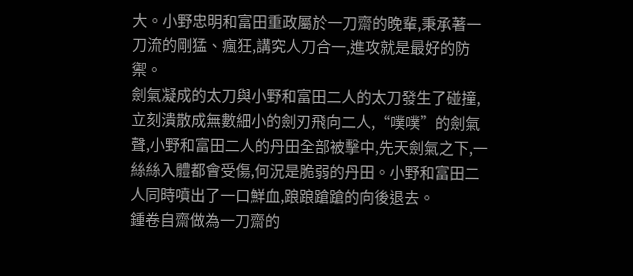大。小野忠明和富田重政屬於一刀齋的晚輩,秉承著一刀流的剛猛、瘋狂,講究人刀合一,進攻就是最好的防禦。
劍氣凝成的太刀與小野和富田二人的太刀發生了碰撞,立刻潰散成無數細小的劍刃飛向二人,“噗噗”的劍氣聲,小野和富田二人的丹田全部被擊中,先天劍氣之下,一絲絲入體都會受傷,何況是脆弱的丹田。小野和富田二人同時噴出了一口鮮血,踉踉蹌蹌的向後退去。
鍾卷自齋做為一刀齋的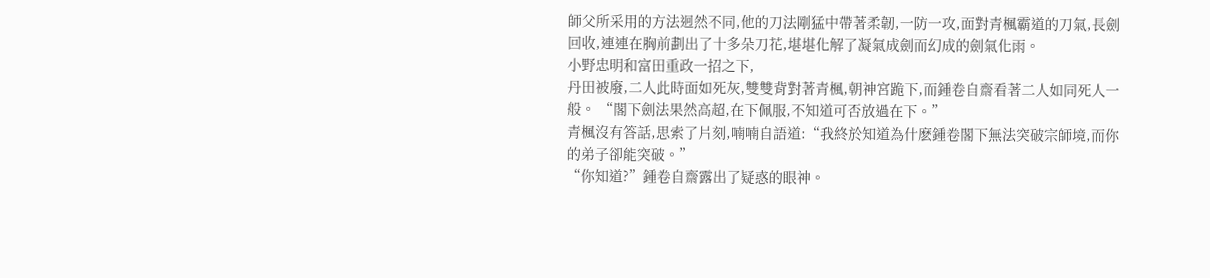師父所采用的方法迥然不同,他的刀法剛猛中帶著柔韌,一防一攻,面對青楓霸道的刀氣,長劍回收,連連在胸前劃出了十多朵刀花,堪堪化解了凝氣成劍而幻成的劍氣化雨。
小野忠明和富田重政一招之下,
丹田被廢,二人此時面如死灰,雙雙背對著青楓,朝神宮跪下,而鍾卷自齋看著二人如同死人一般。 “閣下劍法果然高超,在下佩服,不知道可否放過在下。”
青楓沒有答話,思索了片刻,喃喃自語道:“我終於知道為什麽鍾卷閣下無法突破宗師境,而你的弟子卻能突破。”
“你知道?”鍾卷自齋露出了疑惑的眼神。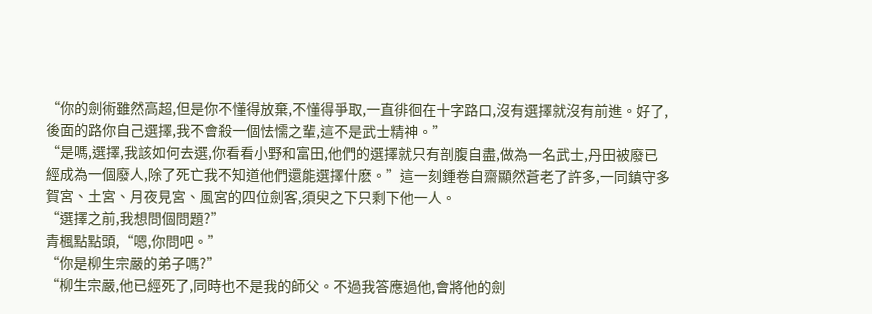“你的劍術雖然高超,但是你不懂得放棄,不懂得爭取,一直徘徊在十字路口,沒有選擇就沒有前進。好了,後面的路你自己選擇,我不會殺一個怯懦之輩,這不是武士精神。”
“是嗎,選擇,我該如何去選,你看看小野和富田,他們的選擇就只有剖腹自盡,做為一名武士,丹田被廢已經成為一個廢人,除了死亡我不知道他們還能選擇什麽。”這一刻鍾卷自齋顯然蒼老了許多,一同鎮守多賀宮、土宮、月夜見宮、風宮的四位劍客,須臾之下只剩下他一人。
“選擇之前,我想問個問題?”
青楓點點頭,“嗯,你問吧。”
“你是柳生宗嚴的弟子嗎?”
“柳生宗嚴,他已經死了,同時也不是我的師父。不過我答應過他,會將他的劍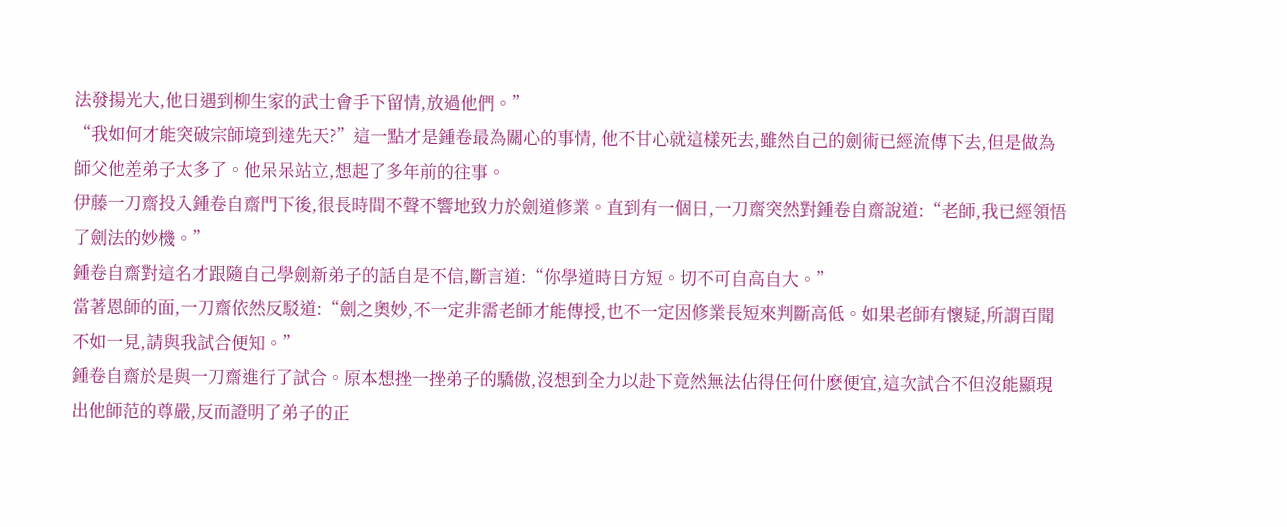法發揚光大,他日遇到柳生家的武士會手下留情,放過他們。”
“我如何才能突破宗師境到達先天?”這一點才是鍾卷最為關心的事情, 他不甘心就這樣死去,雖然自己的劍術已經流傳下去,但是做為師父他差弟子太多了。他呆呆站立,想起了多年前的往事。
伊藤一刀齋投入鍾卷自齋門下後,很長時間不聲不響地致力於劍道修業。直到有一個日,一刀齋突然對鍾卷自齋說道:“老師,我已經領悟了劍法的妙機。”
鍾卷自齋對這名才跟隨自己學劍新弟子的話自是不信,斷言道:“你學道時日方短。切不可自高自大。”
當著恩師的面,一刀齋依然反駁道:“劍之奧妙,不一定非需老師才能傳授,也不一定因修業長短來判斷高低。如果老師有懷疑,所謂百聞不如一見,請與我試合便知。”
鍾卷自齋於是與一刀齋進行了試合。原本想挫一挫弟子的驕傲,沒想到全力以赴下竟然無法佔得任何什麽便宜,這次試合不但沒能顯現出他師范的尊嚴,反而證明了弟子的正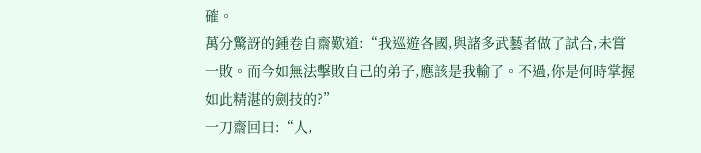確。
萬分驚訝的鍾卷自齋歎道:“我巡遊各國,與諸多武藝者做了試合,未嘗一敗。而今如無法擊敗自己的弟子,應該是我輸了。不過,你是何時掌握如此精湛的劍技的?”
一刀齋回曰:“人,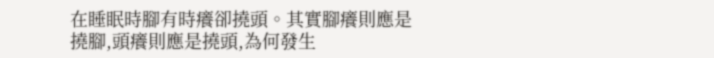在睡眠時腳有時癢卻撓頭。其實腳癢則應是撓腳,頭癢則應是撓頭,為何發生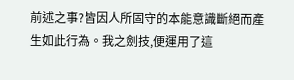前述之事?皆因人所固守的本能意識斷絕而產生如此行為。我之劍技,便運用了這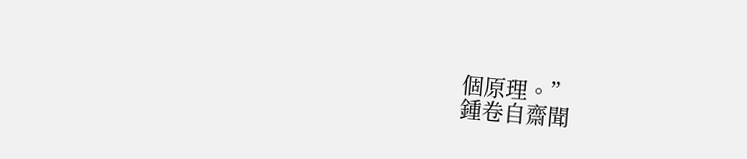個原理。”
鍾卷自齋聞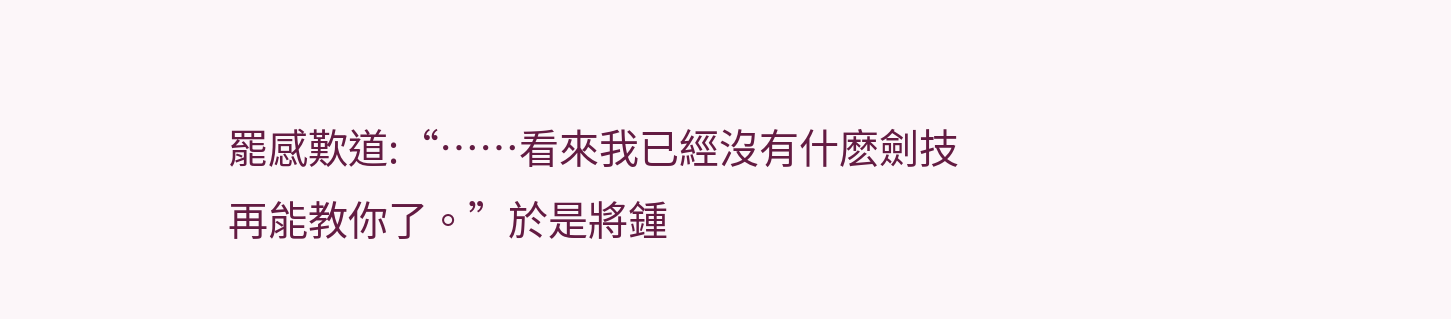罷感歎道:“……看來我已經沒有什麽劍技再能教你了。”於是將鍾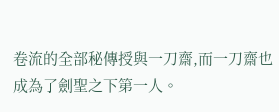卷流的全部秘傳授與一刀齋,而一刀齋也成為了劍聖之下第一人。